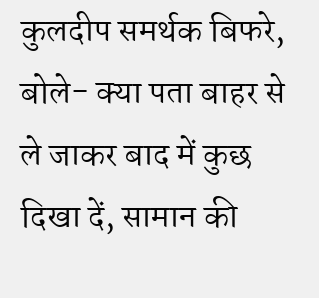कुलदीप समर्थक बिफरे, बोले- क्या पता बाहर से ले जाकर बाद में कुछ दिखा दें, सामान की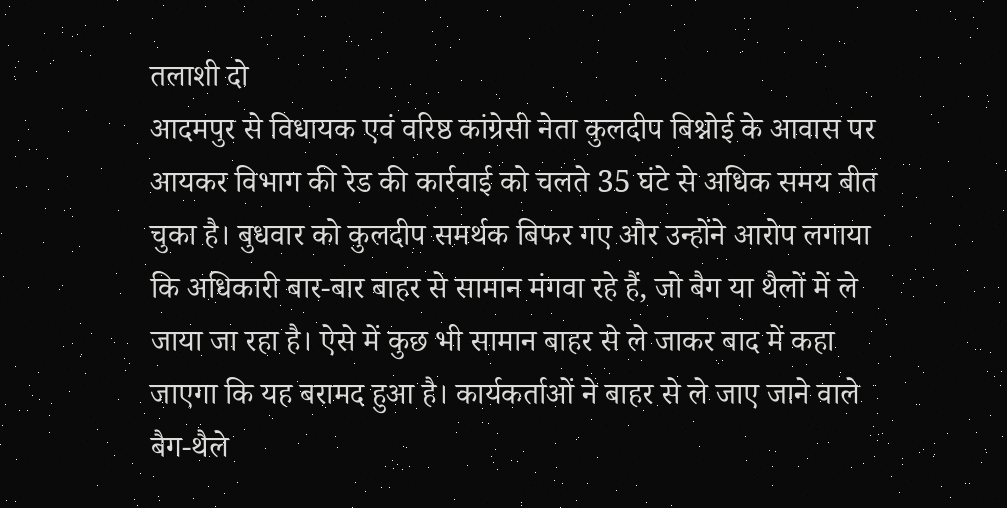तलाशी दो
आदमपुर से विधायक एवं वरिष्ठ कांग्रेसी नेता कुलदीप बिश्नोई के आवास पर आयकर विभाग की रेड की कार्रवाई को चलते 35 घंटे से अधिक समय बीत चुका है। बुधवार को कुलदीप समर्थक बिफर गए और उन्होंने आरोप लगाया कि अधिकारी बार-बार बाहर से सामान मंगवा रहे हैं, जो बैग या थैलों में ले जाया जा रहा है। ऐसे में कुछ भी सामान बाहर से ले जाकर बाद में कहा जाएगा कि यह बरामद हुआ है। कार्यकर्ताओं ने बाहर से ले जाए जाने वाले बैग-थैले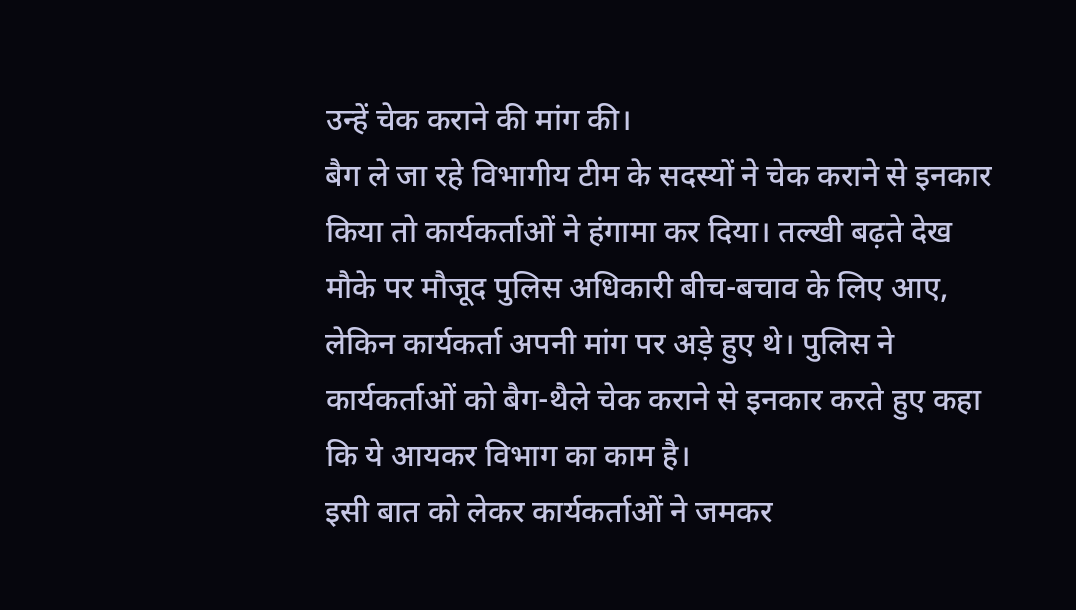उन्हें चेक कराने की मांग की।
बैग ले जा रहे विभागीय टीम के सदस्यों ने चेक कराने से इनकार किया तो कार्यकर्ताओं ने हंगामा कर दिया। तल्खी बढ़ते देख मौके पर मौजूद पुलिस अधिकारी बीच-बचाव के लिए आए, लेकिन कार्यकर्ता अपनी मांग पर अड़े हुए थे। पुलिस ने कार्यकर्ताओं को बैग-थैले चेक कराने से इनकार करते हुए कहा कि ये आयकर विभाग का काम है।
इसी बात को लेकर कार्यकर्ताओं ने जमकर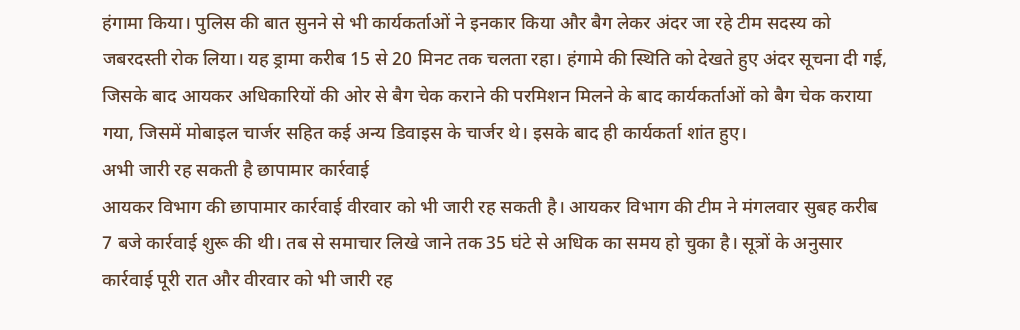हंगामा किया। पुलिस की बात सुनने से भी कार्यकर्ताओं ने इनकार किया और बैग लेकर अंदर जा रहे टीम सदस्य को जबरदस्ती रोक लिया। यह ड्रामा करीब 15 से 20 मिनट तक चलता रहा। हंगामे की स्थिति को देखते हुए अंदर सूचना दी गई, जिसके बाद आयकर अधिकारियों की ओर से बैग चेक कराने की परमिशन मिलने के बाद कार्यकर्ताओं को बैग चेक कराया गया, जिसमें मोबाइल चार्जर सहित कई अन्य डिवाइस के चार्जर थे। इसके बाद ही कार्यकर्ता शांत हुए।
अभी जारी रह सकती है छापामार कार्रवाई
आयकर विभाग की छापामार कार्रवाई वीरवार को भी जारी रह सकती है। आयकर विभाग की टीम ने मंगलवार सुबह करीब 7 बजे कार्रवाई शुरू की थी। तब से समाचार लिखे जाने तक 35 घंटे से अधिक का समय हो चुका है। सूत्रों के अनुसार कार्रवाई पूरी रात और वीरवार को भी जारी रह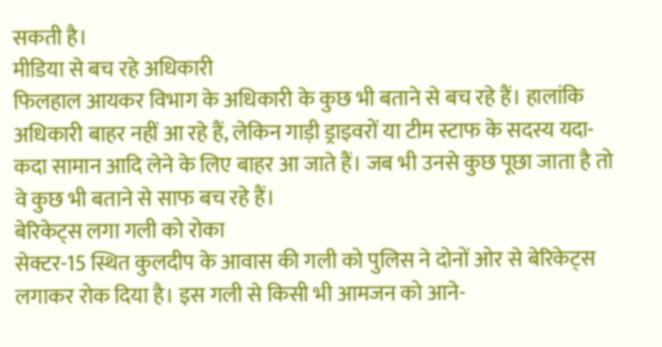सकती है।
मीडिया से बच रहे अधिकारी
फिलहाल आयकर विभाग के अधिकारी के कुछ भी बताने से बच रहे हैं। हालांकि अधिकारी बाहर नहीं आ रहे हैं, लेकिन गाड़ी ड्राइवरों या टीम स्टाफ के सदस्य यदा-कदा सामान आदि लेने के लिए बाहर आ जाते हैं। जब भी उनसे कुछ पूछा जाता है तो वे कुछ भी बताने से साफ बच रहे हैं।
बेरिकेट्स लगा गली को रोका
सेक्टर-15 स्थित कुलदीप के आवास की गली को पुलिस ने दोनों ओर से बेरिकेट्स लगाकर रोक दिया है। इस गली से किसी भी आमजन को आने-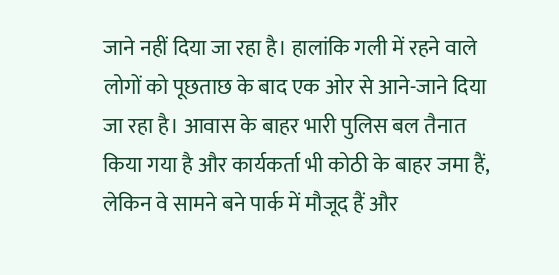जाने नहीं दिया जा रहा है। हालांकि गली में रहने वाले लोगों को पूछताछ के बाद एक ओर से आने-जाने दिया जा रहा है। आवास के बाहर भारी पुलिस बल तैनात किया गया है और कार्यकर्ता भी कोठी के बाहर जमा हैं, लेकिन वे सामने बने पार्क में मौजूद हैं और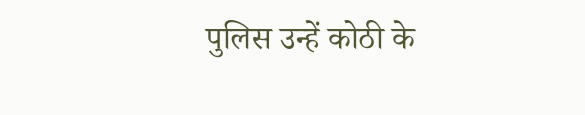पुलिस उन्हें कोठी के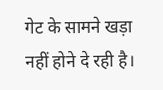गेट के सामने खड़ा नहीं होने दे रही है।